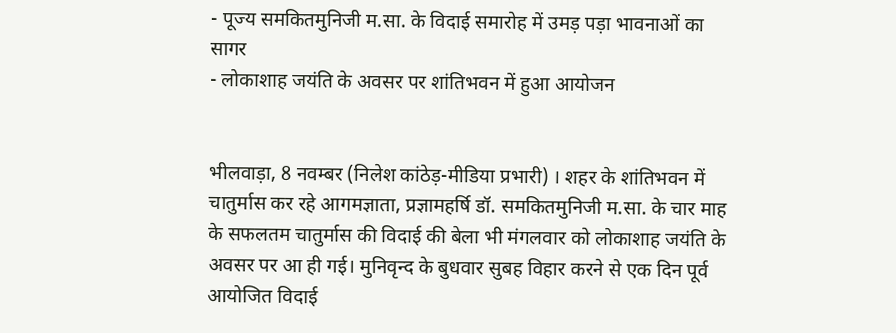- पूज्य समकितमुनिजी म.सा. के विदाई समारोह में उमड़ पड़ा भावनाओं का सागर
- लोकाशाह जयंति के अवसर पर शांतिभवन में हुआ आयोजन


भीलवाड़ा, 8 नवम्बर (निलेश कांठेड़-मीडिया प्रभारी) । शहर के शांतिभवन में चातुर्मास कर रहे आगमज्ञाता, प्रज्ञामहर्षि डॉ. समकितमुनिजी म.सा. के चार माह के सफलतम चातुर्मास की विदाई की बेला भी मंगलवार को लोकाशाह जयंति के अवसर पर आ ही गई। मुनिवृन्द के बुधवार सुबह विहार करने से एक दिन पूर्व आयोजित विदाई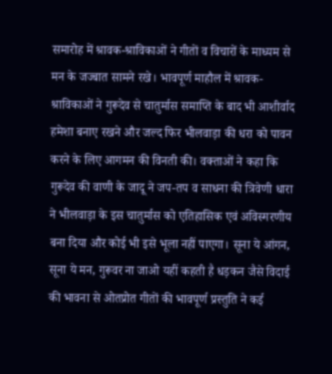समारोह में श्रावक-श्राविकाओं ने गीतों व विचारों के माध्यम से मन के जज्बात सामने रखे। भावपूर्ण माहौल में श्रावक-श्राविकाओं ने गुरूदेव से चातुर्मास समाप्ति के बाद भी आशीर्वाद हमेशा बनाए रखने और जल्द फिर भीलवाड़ा की धरा को पावन करने के लिए आगमन की विनती की। वक्ताओं ने कहा कि गुरूदेव की वाणी के जादू ने जप-तप व साधना की त्रिवेणी धारा ने भीलवाड़ा के इस चातुर्मास को एतिहासिक एवं अविस्मरणीय बना दिया और कोई भी इसे भूला नहीं पाएगा। सूना ये आंगन, सूना ये मन, गुरूवर ना जाओ यहीं कहती है धड़कन जैसे विदाई की भावना से ओतप्रोत गीतों की भावपूर्ण प्रस्तुति ने कई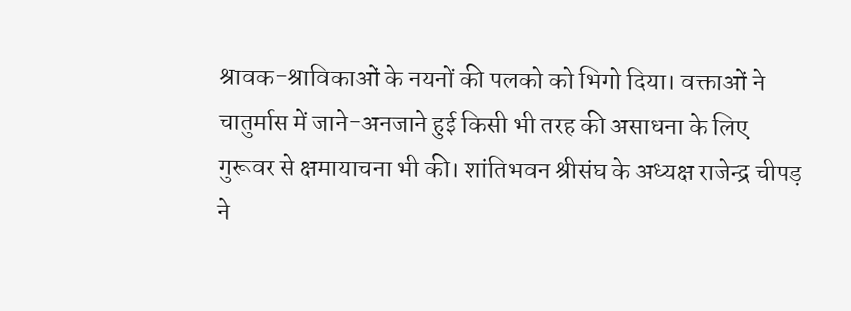श्रावक-श्राविकाओं के नयनों की पलको को भिगो दिया। वक्ताओं ने चातुर्मास में जाने-अनजाने हुई किसी भी तरह की असाधना के लिए गुरूवर से क्षमायाचना भी की। शांतिभवन श्रीसंघ के अध्यक्ष राजेन्द्र चीपड़ ने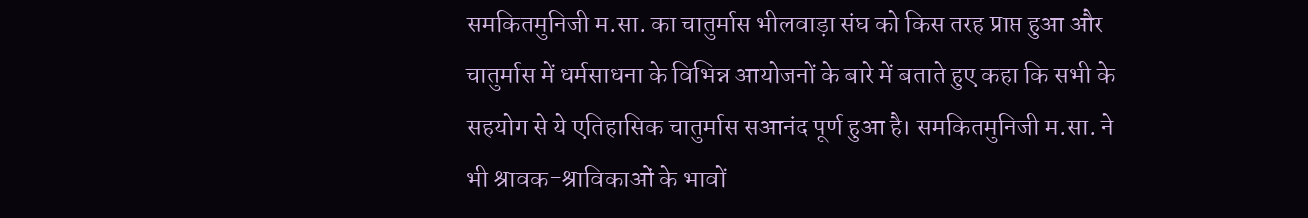समकितमुनिजी म.सा. का चातुर्मास भीलवाड़ा संघ को किस तरह प्राप्त हुआ और चातुर्मास में धर्मसाधना के विभिन्न आयोजनों के बारे में बताते हुए कहा कि सभी के सहयोग से ये एतिहासिक चातुर्मास सआनंद पूर्ण हुआ है। समकितमुनिजी म.सा. ने भी श्रावक-श्राविकाओं के भावों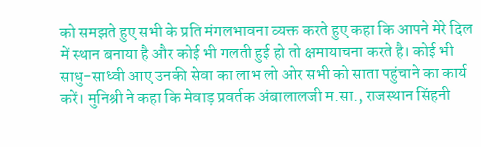को समझते हुए सभी के प्रति मंगलभावना व्यक्त करते हुए कहा कि आपने मेरे दिल में स्थान बनाया है और कोई भी गलती हुई हो तो क्षमायाचना करते है। कोई भी साधु-साध्वी आए उनकी सेवा का लाभ लो ओर सभी को साता पहुंचाने का कार्य करें। मुनिश्री ने कहा कि मेवाड़ प्रवर्तक अंबालालजी म.सा., राजस्थान सिंहनी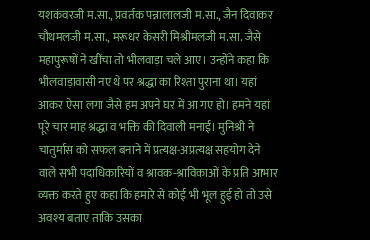यशकंवरजी म.सा., प्रवर्तक पन्नालालजी म.सा., जैन दिवाकर चौथमलजी म.सा., मरूधर केसरी मिश्रीमलजी म.सा. जैसे महापुरूषों ने खींचा तो भीलवाड़ा चले आए। उन्होंने कहा कि भीलवाड़ावासी नए थे पर श्रद्धा का रिश्ता पुराना था। यहां आकर ऐसा लगा जैसे हम अपने घर में आ गए हो। हमने यहां पूरे चार माह श्रद्धा व भक्ति की दिवाली मनाई। मुनिश्री ने चातुर्मास को सफल बनाने में प्रत्यक्ष-अप्रत्यक्ष सहयोग देने वाले सभी पदाधिकारियों व श्रावक-श्राविकाओं के प्रति आभार व्यक्त करते हुए कहा कि हमारे से कोई भी भूल हुई हो तो उसे अवश्य बताए ताकि उसका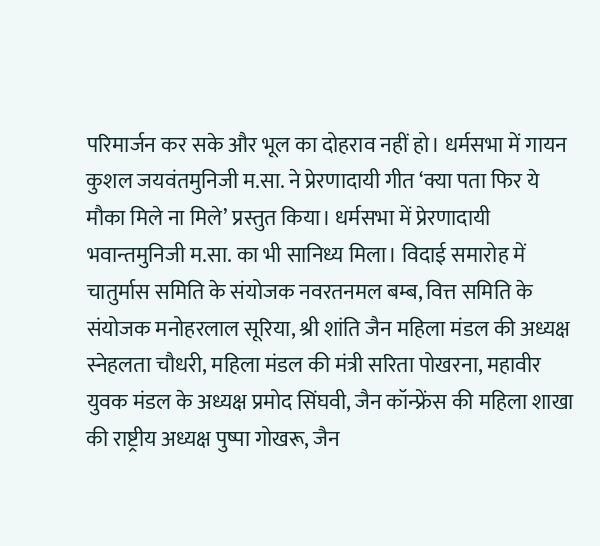परिमार्जन कर सके और भूल का दोहराव नहीं हो। धर्मसभा में गायन कुशल जयवंतमुनिजी म.सा. ने प्रेरणादायी गीत ‘क्या पता फिर ये मौका मिले ना मिले’ प्रस्तुत किया। धर्मसभा में प्रेरणादायी भवान्तमुनिजी म.सा. का भी सानिध्य मिला। विदाई समारोह में चातुर्मास समिति के संयोजक नवरतनमल बम्ब, वित्त समिति के संयोजक मनोहरलाल सूरिया, श्री शांति जैन महिला मंडल की अध्यक्ष स्नेहलता चौधरी, महिला मंडल की मंत्री सरिता पोखरना, महावीर युवक मंडल के अध्यक्ष प्रमोद सिंघवी, जैन कॉन्फ्रेंस की महिला शाखा की राष्ट्रीय अध्यक्ष पुष्पा गोखरू, जैन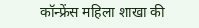कॉन्फ्रेंस महिला शाखा की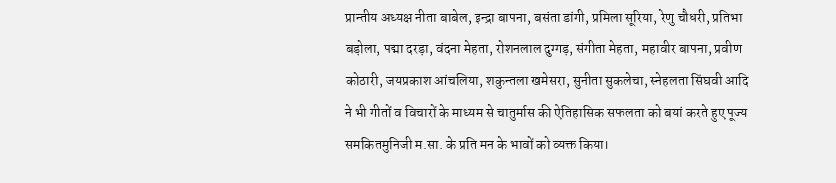प्रान्तीय अध्यक्ष नीता बाबेल, इन्द्रा बापना, बसंता डांगी, प्रमिला सूरिया, रेणु चौधरी, प्रतिभा बड़ोला, पद्मा दरड़ा, वंदना मेहता, रोशनलाल दुग्गड़, संगीता मेहता, महावीर बापना, प्रवीण कोठारी, जयप्रकाश आंचलिया, शकुन्तला खमेसरा, सुनीता सुकलेचा, स्नेहलता सिंघवी आदि ने भी गीतों व विचारों के माध्यम से चातुर्मास की ऐतिहासिक सफलता को बयां करते हुए पूज्य समकितमुनिजी म.सा. के प्रति मन के भावों को व्यक्त किया।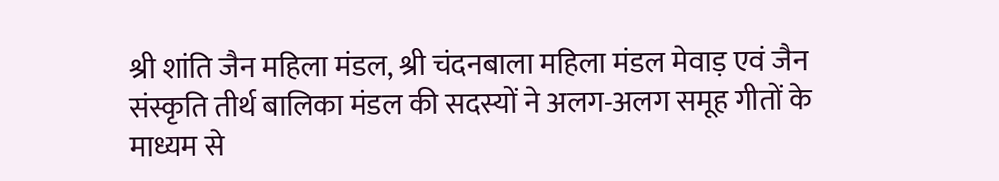श्री शांति जैन महिला मंडल, श्री चंदनबाला महिला मंडल मेवाड़ एवं जैन संस्कृति तीर्थ बालिका मंडल की सदस्यों ने अलग-अलग समूह गीतों के माध्यम से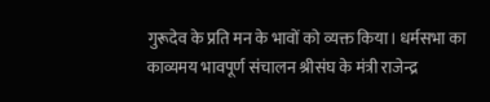गुरूदेव के प्रति मन के भावों को व्यक्त किया। धर्मसभा का काव्यमय भावपूर्ण संचालन श्रीसंघ के मंत्री राजेन्द्र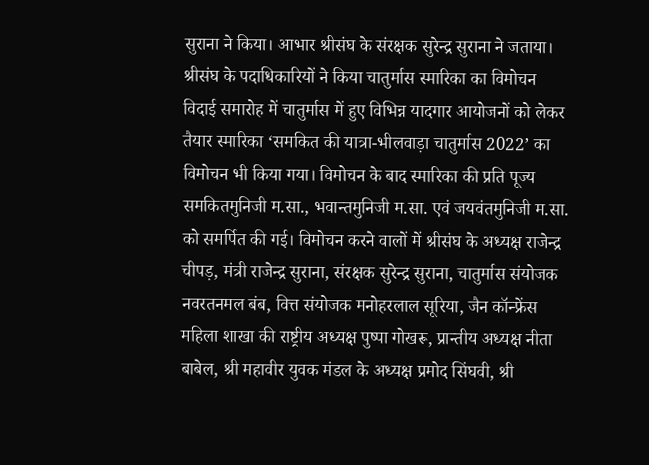सुराना ने किया। आभार श्रीसंघ के संरक्षक सुरेन्द्र सुराना ने जताया।
श्रीसंघ के पदाधिकारियों ने किया चातुर्मास स्मारिका का विमोचन
विदाई समारोह में चातुर्मास में हुए विभिन्न यादगार आयोजनों को लेकर तैयार स्मारिका ‘समकित की यात्रा-भीलवाड़ा चातुर्मास 2022’ का विमोचन भी किया गया। विमोचन के बाद स्मारिका की प्रति पूज्य समकितमुनिजी म.सा., भवान्तमुनिजी म.सा. एवं जयवंतमुनिजी म.सा. को समर्पित की गई। विमोचन करने वालों में श्रीसंघ के अध्यक्ष राजेन्द्र चीपड़, मंत्री राजेन्द्र सुराना, संरक्षक सुरेन्द्र सुराना, चातुर्मास संयोजक नवरतनमल बंब, वित्त संयोजक मनोहरलाल सूरिया, जैन कॉन्फ्रेंस महिला शाखा की राष्ट्रीय अध्यक्ष पुष्पा गोखरू, प्रान्तीय अध्यक्ष नीता बाबेल, श्री महावीर युवक मंडल के अध्यक्ष प्रमोद सिंघवी, श्री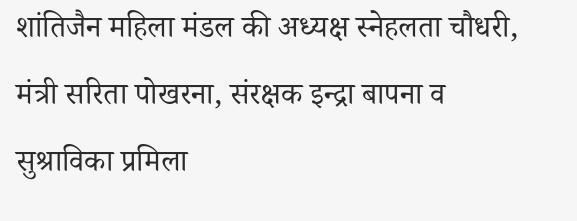शांतिजैन महिला मंडल की अध्यक्ष स्नेहलता चौधरी, मंत्री सरिता पोखरना, संरक्षक इन्द्रा बापना व सुश्राविका प्रमिला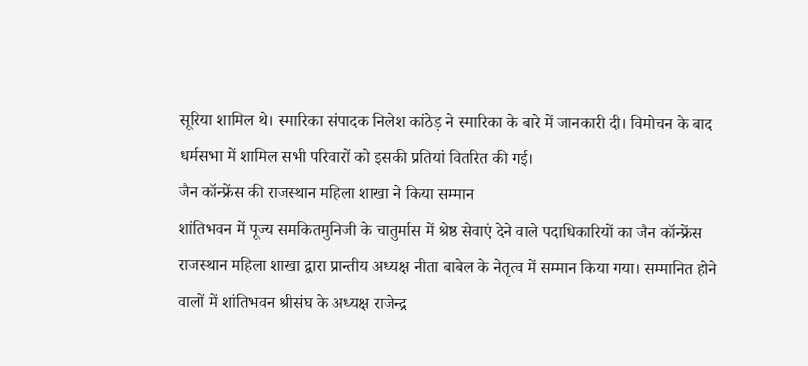सूरिया शामिल थे। स्मारिका संपादक निलेश कांठेड़ ने स्मारिका के बारे में जानकारी दी। विमोचन के बाद धर्मसभा में शामिल सभी परिवारों को इसकी प्रतियां वितरित की गई।
जैन कॉन्फ्रेंस की राजस्थान महिला शाखा ने किया सम्मान
शांतिभवन में पूज्य समकितमुनिजी के चातुर्मास में श्रेष्ठ सेवाएं देने वाले पदाधिकारियों का जैन कॉन्फ्रेंस राजस्थान महिला शाखा द्वारा प्रान्तीय अध्यक्ष नीता बाबेल के नेतृत्व में सम्मान किया गया। सम्मानित होने वालों में शांतिभवन श्रीसंघ के अध्यक्ष राजेन्द्र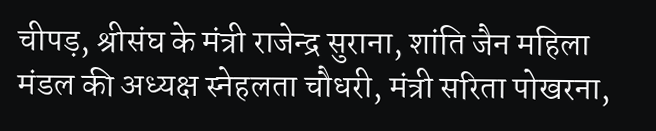चीपड़, श्रीसंघ के मंत्री राजेन्द्र सुराना, शांति जैन महिला मंडल की अध्यक्ष स्नेहलता चौधरी, मंत्री सरिता पोखरना,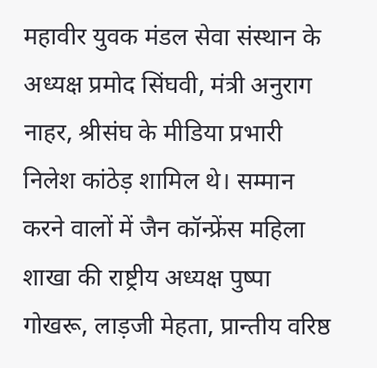महावीर युवक मंडल सेवा संस्थान के अध्यक्ष प्रमोद सिंघवी, मंत्री अनुराग नाहर, श्रीसंघ के मीडिया प्रभारी निलेश कांठेड़ शामिल थे। सम्मान करने वालों में जैन कॉन्फ्रेंस महिला शाखा की राष्ट्रीय अध्यक्ष पुष्पा गोखरू, लाड़जी मेहता, प्रान्तीय वरिष्ठ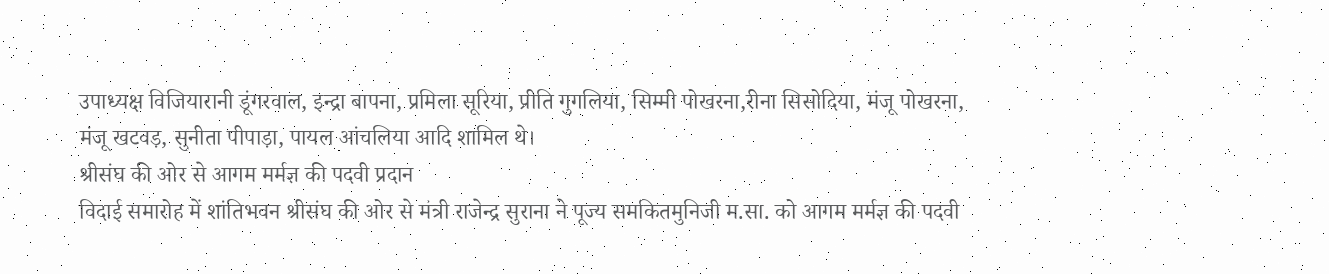उपाध्यक्ष विजियारानी डूंगरवाल, इन्द्रा बापना, प्रमिला सूरिया, प्रीति गुगलिया, सिम्मी पोखरना,रीना सिसोदिया, मंजू पोखरना, मंजू खटवड़, सुनीता पीपाड़ा, पायल आंचलिया आदि शामिल थे।
श्रीसंघ की ओर से आगम मर्मज्ञ की पदवी प्रदान
विदाई समारोह में शांतिभवन श्रीसंघ की ओर से मंत्री राजेन्द्र सुराना ने पूज्य समकितमुनिजी म.सा. को आगम मर्मज्ञ की पदवी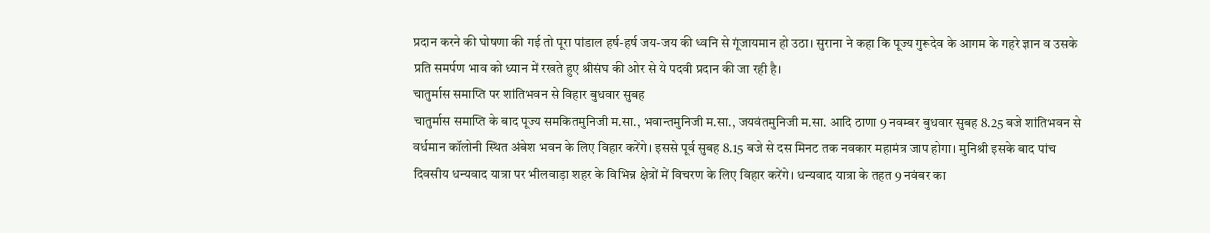प्रदान करने की घोषणा की गई तो पूरा पांडाल हर्ष-हर्ष जय-जय की ध्वनि से गूंजायमान हो उठा। सुराना ने कहा कि पूज्य गुरूदेव के आगम के गहरे ज्ञान व उसके प्रति समर्पण भाव को ध्यान में रखते हुए श्रीसंघ की ओर से ये पदवी प्रदान की जा रही है।
चातुर्मास समाप्ति पर शांतिभवन से विहार बुधवार सुबह
चातुर्मास समाप्ति के बाद पूज्य समकितमुनिजी म.सा., भवान्तमुनिजी म.सा., जयवंतमुनिजी म.सा. आदि ठाणा 9 नवम्बर बुधवार सुबह 8.25 बजे शांतिभवन से वर्धमान कॉलोनी स्थित अंबेश भवन के लिए विहार करेंगे। इससे पूर्व सुबह 8.15 बजे से दस मिनट तक नवकार महामंत्र जाप होगा। मुनिश्री इसके बाद पांच दिवसीय धन्यवाद यात्रा पर भीलवाड़ा शहर के विभिन्न क्षेत्रों में विचरण के लिए विहार करेंगे। धन्यवाद यात्रा के तहत 9 नवंबर का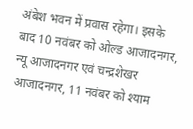अंबेश भवन में प्रवास रहेगा। इसके बाद 10 नवंबर को ओल्ड आजादनगर, न्यू आजादनगर एवं चन्द्रशेखर आजादनगर, 11 नवंबर को श्याम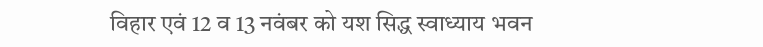विहार एवं 12 व 13 नवंबर को यश सिद्ध स्वाध्याय भवन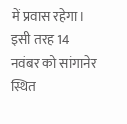में प्रवास रहेगा। इसी तरह 14 नवंबर को सांगानेर स्थित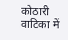कोठारी वाटिका में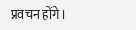प्रवचन होंगे।